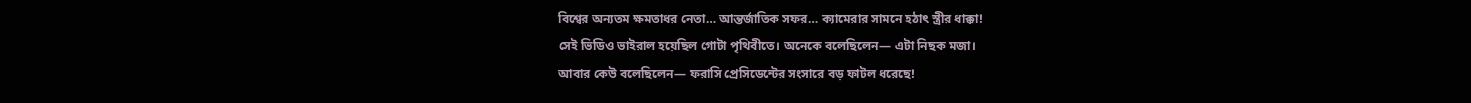বিশ্বের অন্যতম ক্ষমতাধর নেতা… আন্তর্জাতিক সফর… ক্যামেরার সামনে হঠাৎ স্ত্রীর ধাক্কা!
সেই ভিডিও ভাইরাল হয়েছিল গোটা পৃথিবীতে। অনেকে বলেছিলেন— এটা নিছক মজা।
আবার কেউ বলেছিলেন— ফরাসি প্রেসিডেন্টের সংসারে বড় ফাটল ধরেছে!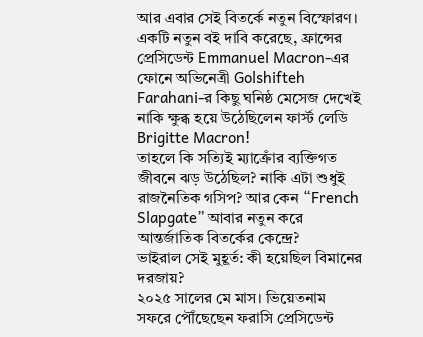আর এবার সেই বিতর্কে নতুন বিস্ফোরণ। একটি নতুন বই দাবি করেছে, ফ্রান্সের প্রেসিডেন্ট Emmanuel Macron-এর ফোনে অভিনেত্রী Golshifteh Farahani-র কিছু ঘনিষ্ঠ মেসেজ দেখেই নাকি ক্ষুব্ধ হয়ে উঠেছিলেন ফার্স্ট লেডি Brigitte Macron!
তাহলে কি সত্যিই ম্যাক্রোঁর ব্যক্তিগত জীবনে ঝড় উঠেছিল? নাকি এটা শুধুই রাজনৈতিক গসিপ? আর কেন “French Slapgate” আবার নতুন করে আন্তর্জাতিক বিতর্কের কেন্দ্রে?
ভাইরাল সেই মুহূর্ত: কী হয়েছিল বিমানের দরজায়?
২০২৫ সালের মে মাস। ভিয়েতনাম সফরে পৌঁছেছেন ফরাসি প্রেসিডেন্ট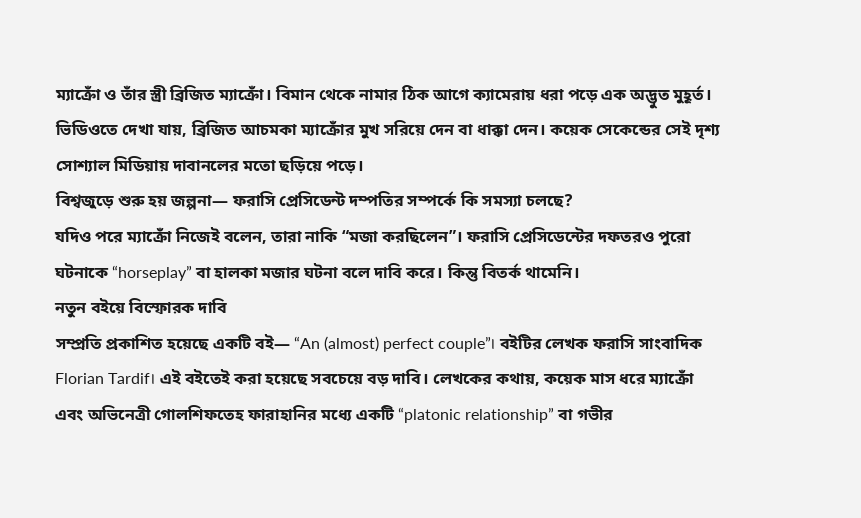ম্যাক্রোঁ ও তাঁর স্ত্রী ব্রিজিত ম্যাক্রোঁ। বিমান থেকে নামার ঠিক আগে ক্যামেরায় ধরা পড়ে এক অদ্ভুত মুহূর্ত। ভিডিওতে দেখা যায়, ব্রিজিত আচমকা ম্যাক্রোঁর মুখ সরিয়ে দেন বা ধাক্কা দেন। কয়েক সেকেন্ডের সেই দৃশ্য সোশ্যাল মিডিয়ায় দাবানলের মতো ছড়িয়ে পড়ে।
বিশ্বজুড়ে শুরু হয় জল্পনা— ফরাসি প্রেসিডেন্ট দম্পতির সম্পর্কে কি সমস্যা চলছে?
যদিও পরে ম্যাক্রোঁ নিজেই বলেন, তারা নাকি “মজা করছিলেন”। ফরাসি প্রেসিডেন্টের দফতরও পুরো ঘটনাকে “horseplay” বা হালকা মজার ঘটনা বলে দাবি করে। কিন্তু বিতর্ক থামেনি।
নতুন বইয়ে বিস্ফোরক দাবি
সম্প্রতি প্রকাশিত হয়েছে একটি বই— “An (almost) perfect couple”। বইটির লেখক ফরাসি সাংবাদিক Florian Tardif। এই বইতেই করা হয়েছে সবচেয়ে বড় দাবি। লেখকের কথায়, কয়েক মাস ধরে ম্যাক্রোঁ এবং অভিনেত্রী গোলশিফতেহ ফারাহানির মধ্যে একটি “platonic relationship” বা গভীর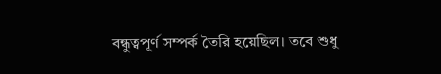বন্ধুত্বপূর্ণ সম্পর্ক তৈরি হয়েছিল। তবে শুধু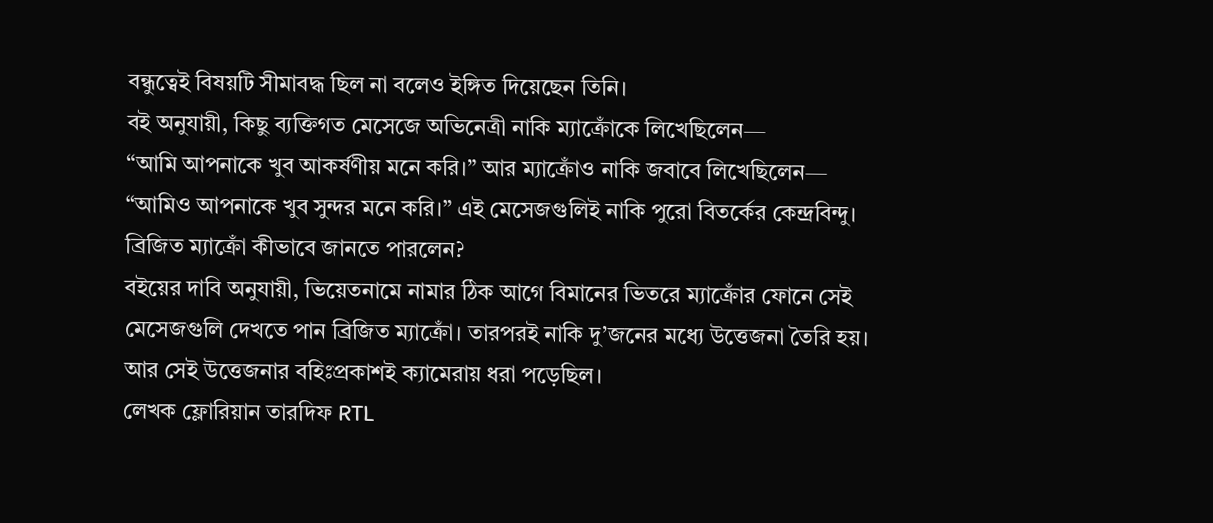বন্ধুত্বেই বিষয়টি সীমাবদ্ধ ছিল না বলেও ইঙ্গিত দিয়েছেন তিনি।
বই অনুযায়ী, কিছু ব্যক্তিগত মেসেজে অভিনেত্রী নাকি ম্যাক্রোঁকে লিখেছিলেন—
“আমি আপনাকে খুব আকর্ষণীয় মনে করি।” আর ম্যাক্রোঁও নাকি জবাবে লিখেছিলেন—
“আমিও আপনাকে খুব সুন্দর মনে করি।” এই মেসেজগুলিই নাকি পুরো বিতর্কের কেন্দ্রবিন্দু।
ব্রিজিত ম্যাক্রোঁ কীভাবে জানতে পারলেন?
বইয়ের দাবি অনুযায়ী, ভিয়েতনামে নামার ঠিক আগে বিমানের ভিতরে ম্যাক্রোঁর ফোনে সেই মেসেজগুলি দেখতে পান ব্রিজিত ম্যাক্রোঁ। তারপরই নাকি দু’জনের মধ্যে উত্তেজনা তৈরি হয়।
আর সেই উত্তেজনার বহিঃপ্রকাশই ক্যামেরায় ধরা পড়েছিল।
লেখক ফ্লোরিয়ান তারদিফ RTL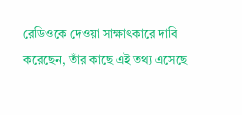রেডিওকে দেওয়া সাক্ষাৎকারে দাবি করেছেন, তাঁর কাছে এই তথ্য এসেছে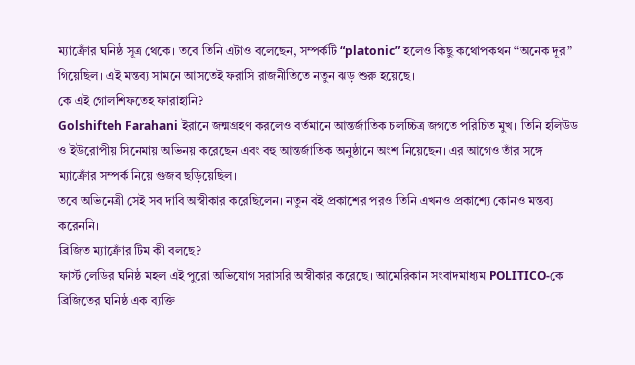ম্যাক্রোঁর ঘনিষ্ঠ সূত্র থেকে। তবে তিনি এটাও বলেছেন, সম্পর্কটি “platonic” হলেও কিছু কথোপকথন “অনেক দূর” গিয়েছিল। এই মন্তব্য সামনে আসতেই ফরাসি রাজনীতিতে নতুন ঝড় শুরু হয়েছে।
কে এই গোলশিফতেহ ফারাহানি?
Golshifteh Farahani ইরানে জন্মগ্রহণ করলেও বর্তমানে আন্তর্জাতিক চলচ্চিত্র জগতে পরিচিত মুখ। তিনি হলিউড ও ইউরোপীয় সিনেমায় অভিনয় করেছেন এবং বহু আন্তর্জাতিক অনুষ্ঠানে অংশ নিয়েছেন। এর আগেও তাঁর সঙ্গে ম্যাক্রোঁর সম্পর্ক নিয়ে গুজব ছড়িয়েছিল।
তবে অভিনেত্রী সেই সব দাবি অস্বীকার করেছিলেন। নতুন বই প্রকাশের পরও তিনি এখনও প্রকাশ্যে কোনও মন্তব্য করেননি।
ব্রিজিত ম্যাক্রোঁর টিম কী বলছে?
ফার্স্ট লেডির ঘনিষ্ঠ মহল এই পুরো অভিযোগ সরাসরি অস্বীকার করেছে। আমেরিকান সংবাদমাধ্যম POLITICO-কে ব্রিজিতের ঘনিষ্ঠ এক ব্যক্তি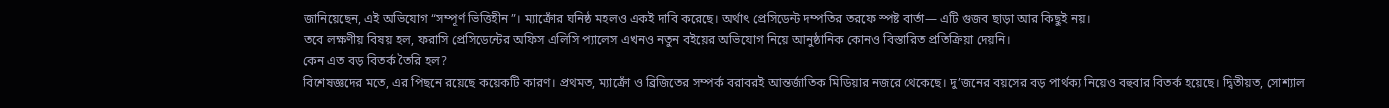জানিয়েছেন, এই অভিযোগ “সম্পূর্ণ ভিত্তিহীন”। ম্যাক্রোঁর ঘনিষ্ঠ মহলও একই দাবি করেছে। অর্থাৎ প্রেসিডেন্ট দম্পতির তরফে স্পষ্ট বার্তা— এটি গুজব ছাড়া আর কিছুই নয়।
তবে লক্ষণীয় বিষয় হল, ফরাসি প্রেসিডেন্টের অফিস এলিসি প্যালেস এখনও নতুন বইয়ের অভিযোগ নিয়ে আনুষ্ঠানিক কোনও বিস্তারিত প্রতিক্রিয়া দেয়নি।
কেন এত বড় বিতর্ক তৈরি হল?
বিশেষজ্ঞদের মতে, এর পিছনে রয়েছে কয়েকটি কারণ। প্রথমত, ম্যাক্রোঁ ও ব্রিজিতের সম্পর্ক বরাবরই আন্তর্জাতিক মিডিয়ার নজরে থেকেছে। দু’জনের বয়সের বড় পার্থক্য নিয়েও বহুবার বিতর্ক হয়েছে। দ্বিতীয়ত, সোশ্যাল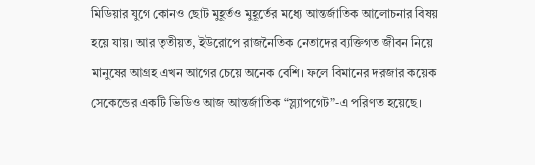মিডিয়ার যুগে কোনও ছোট মুহূর্তও মুহূর্তের মধ্যে আন্তর্জাতিক আলোচনার বিষয় হয়ে যায়। আর তৃতীয়ত, ইউরোপে রাজনৈতিক নেতাদের ব্যক্তিগত জীবন নিয়ে মানুষের আগ্রহ এখন আগের চেয়ে অনেক বেশি। ফলে বিমানের দরজার কয়েক সেকেন্ডের একটি ভিডিও আজ আন্তর্জাতিক “স্ল্যাপগেট”-এ পরিণত হয়েছে।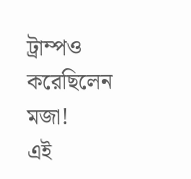ট্রাম্পও করেছিলেন মজা!
এই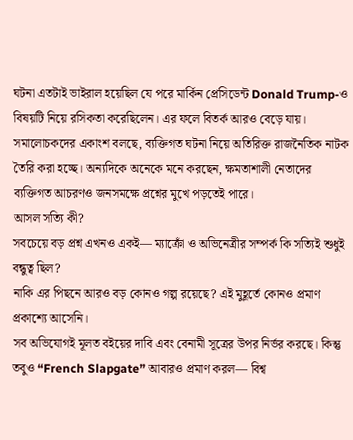ঘটনা এতটাই ভাইরাল হয়েছিল যে পরে মার্কিন প্রেসিডেন্ট Donald Trump-ও বিষয়টি নিয়ে রসিকতা করেছিলেন। এর ফলে বিতর্ক আরও বেড়ে যায়।
সমালোচকদের একাংশ বলছে, ব্যক্তিগত ঘটনা নিয়ে অতিরিক্ত রাজনৈতিক নাটক তৈরি করা হচ্ছে। অন্যদিকে অনেকে মনে করছেন, ক্ষমতাশালী নেতাদের ব্যক্তিগত আচরণও জনসমক্ষে প্রশ্নের মুখে পড়তেই পারে।
আসল সত্যি কী?
সবচেয়ে বড় প্রশ্ন এখনও একই— ম্যাক্রোঁ ও অভিনেত্রীর সম্পর্ক কি সত্যিই শুধুই বন্ধুত্ব ছিল?
নাকি এর পিছনে আরও বড় কোনও গল্প রয়েছে? এই মুহূর্তে কোনও প্রমাণ প্রকাশ্যে আসেনি।
সব অভিযোগই মূলত বইয়ের দাবি এবং বেনামী সূত্রের উপর নির্ভর করছে। কিন্তু তবুও “French Slapgate” আবারও প্রমাণ করল— বিশ্ব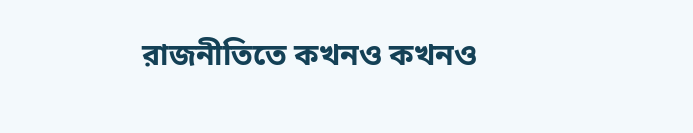রাজনীতিতে কখনও কখনও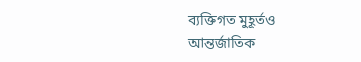ব্যক্তিগত মুহূর্তও আন্তর্জাতিক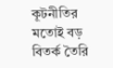কূটনীতির মতোই বড় বিতর্ক তৈরি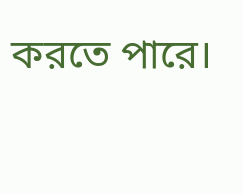করতে পারে।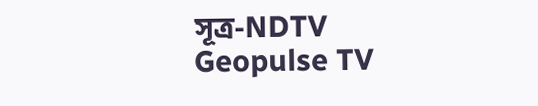সূত্র-NDTV
Geopulse TV